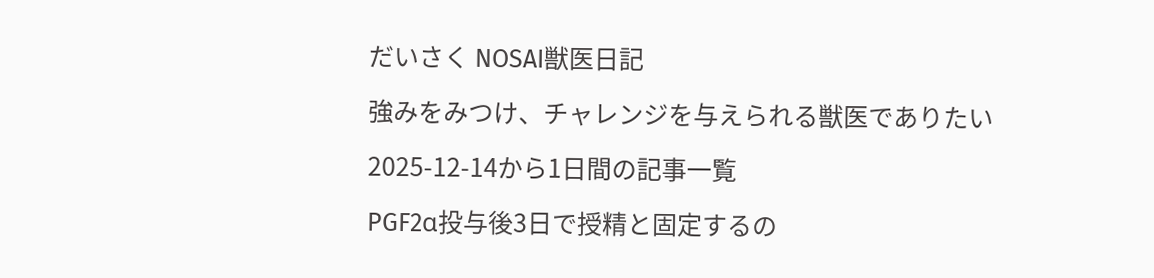だいさく NOSAI獣医日記

強みをみつけ、チャレンジを与えられる獣医でありたい

2025-12-14から1日間の記事一覧

PGF2α投与後3日で授精と固定するの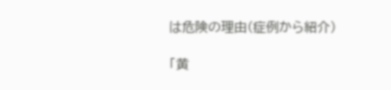は危険の理由(症例から紹介)

「黄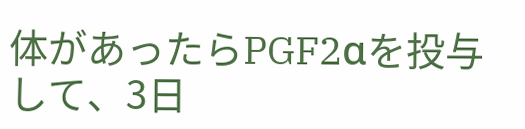体があったらPGF2αを投与して、3日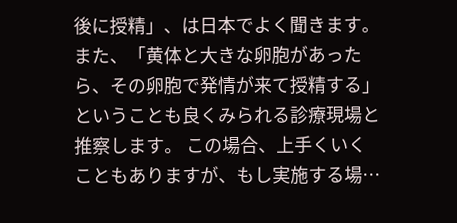後に授精」、は日本でよく聞きます。また、「黄体と大きな卵胞があったら、その卵胞で発情が来て授精する」ということも良くみられる診療現場と推察します。 この場合、上手くいくこともありますが、もし実施する場…